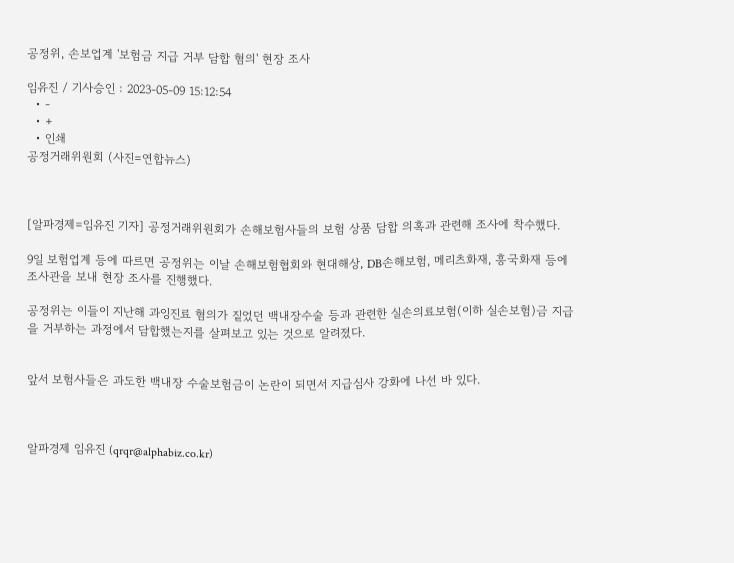공정위, 손보업계 '보험금 지급 거부 담합 혐의' 현장 조사

임유진 / 기사승인 : 2023-05-09 15:12:54
  • -
  • +
  • 인쇄
공정거래위원회 (사진=연합뉴스)



[알파경제=임유진 기자] 공정거래위원회가 손해보험사들의 보험 상품 담합 의혹과 관련해 조사에 착수했다.

9일 보험업계 등에 따르면 공정위는 이날 손해보험협회와 현대해상, DB손해보험, 메리츠화재, 흥국화재 등에 조사관을 보내 현장 조사를 진행했다.

공정위는 이들이 지난해 과잉진료 혐의가 짙었던 백내장수술 등과 관련한 실손의료보험(이하 실손보험)금 지급을 거부하는 과정에서 담합했는지를 살펴보고 있는 것으로 알려졌다.


앞서 보험사들은 과도한 백내장 수술보험금이 논란이 되면서 지급심사 강화에 나선 바 있다.



알파경제 임유진 (qrqr@alphabiz.co.kr)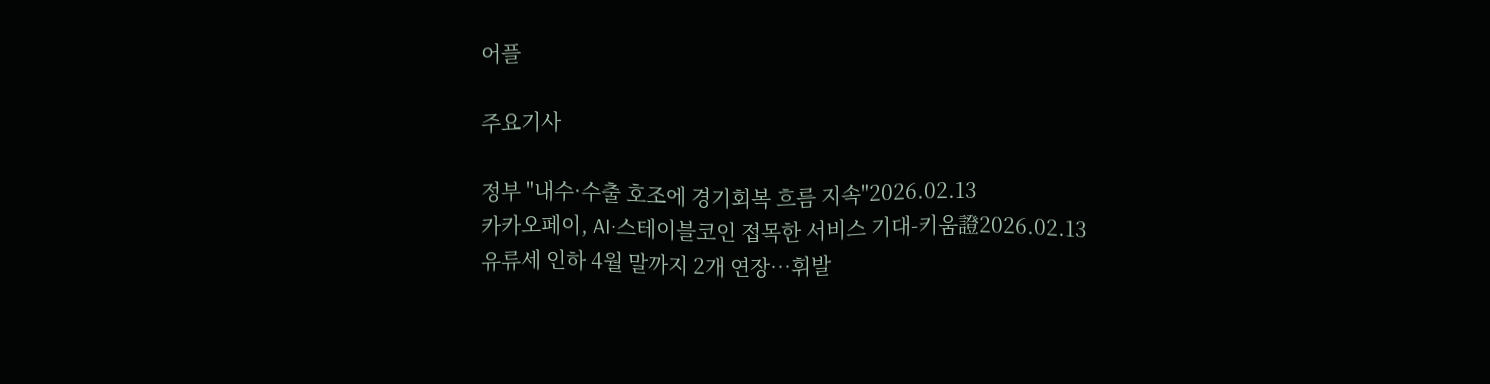어플

주요기사

정부 "내수·수출 호조에 경기회복 흐름 지속"2026.02.13
카카오페이, AI·스테이블코인 접목한 서비스 기대-키움證2026.02.13
유류세 인하 4월 말까지 2개 연장…휘발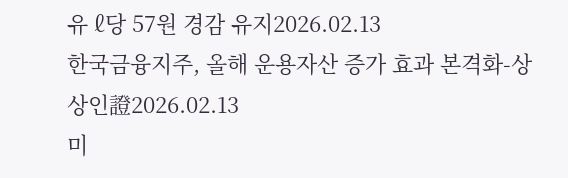유 ℓ당 57원 경감 유지2026.02.13
한국금융지주, 올해 운용자산 증가 효과 본격화-상상인證2026.02.13
미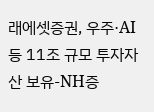래에셋증권, 우주·AI 등 11조 규모 투자자산 보유-NH증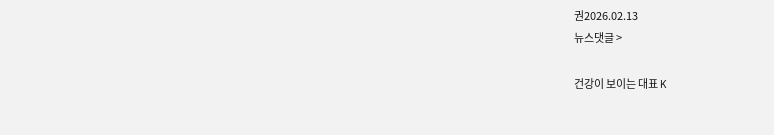권2026.02.13
뉴스댓글 >

건강이 보이는 대표 K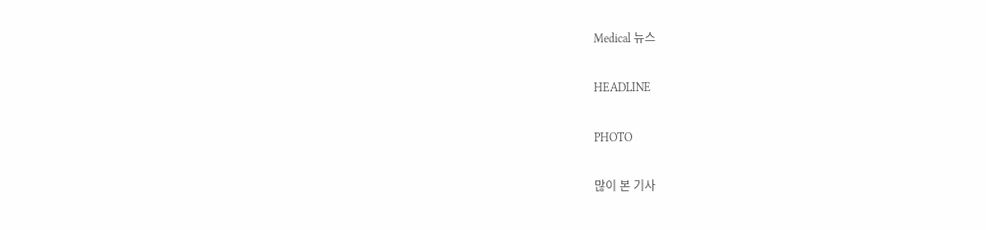Medical 뉴스

HEADLINE

PHOTO

많이 본 기사